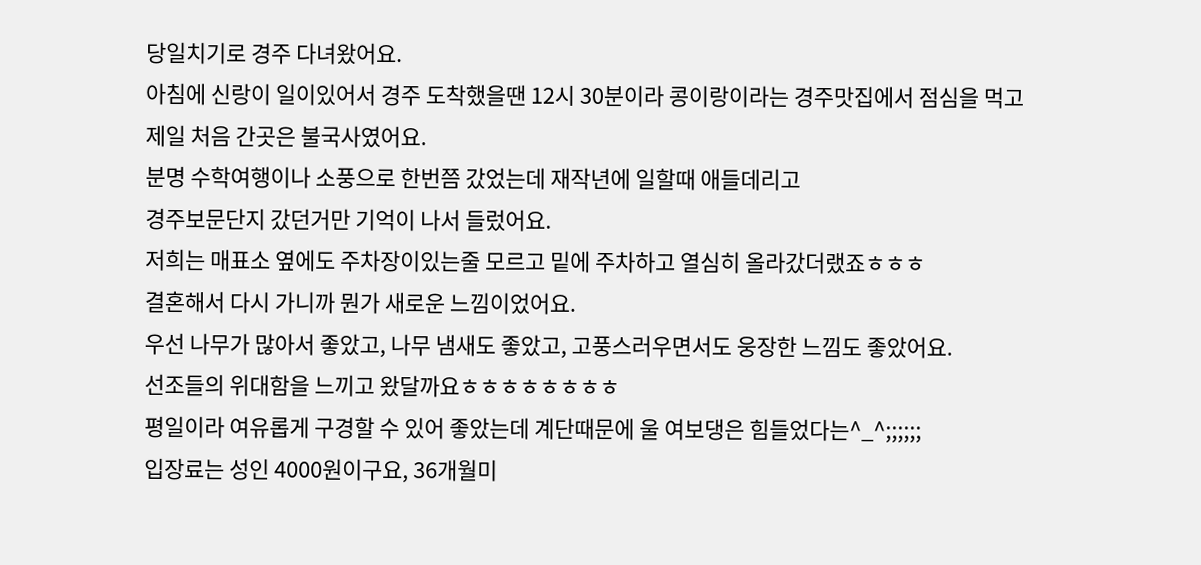당일치기로 경주 다녀왔어요.
아침에 신랑이 일이있어서 경주 도착했을땐 12시 30분이라 콩이랑이라는 경주맛집에서 점심을 먹고
제일 처음 간곳은 불국사였어요.
분명 수학여행이나 소풍으로 한번쯤 갔었는데 재작년에 일할때 애들데리고
경주보문단지 갔던거만 기억이 나서 들렀어요.
저희는 매표소 옆에도 주차장이있는줄 모르고 밑에 주차하고 열심히 올라갔더랬죠ㅎㅎㅎ
결혼해서 다시 가니까 뭔가 새로운 느낌이었어요.
우선 나무가 많아서 좋았고, 나무 냄새도 좋았고, 고풍스러우면서도 웅장한 느낌도 좋았어요.
선조들의 위대함을 느끼고 왔달까요ㅎㅎㅎㅎㅎㅎㅎㅎ
평일이라 여유롭게 구경할 수 있어 좋았는데 계단때문에 울 여보댕은 힘들었다는^_^;;;;;;
입장료는 성인 4000원이구요, 36개월미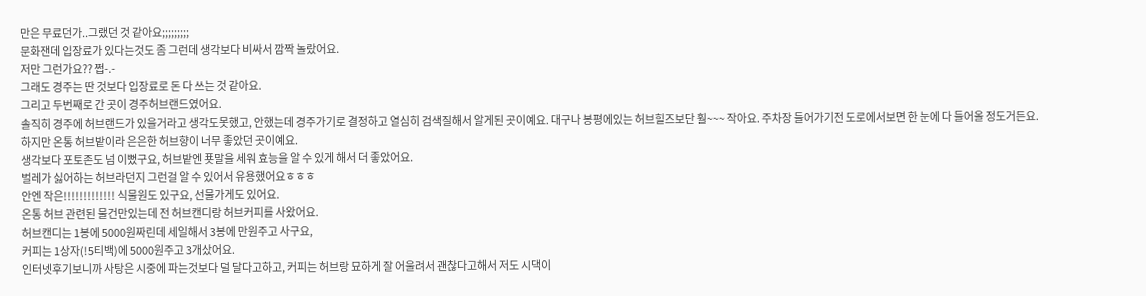만은 무료던가..그랬던 것 같아요;;;;;;;;;
문화잰데 입장료가 있다는것도 좀 그런데 생각보다 비싸서 깜짝 놀랐어요.
저만 그런가요?? 쩝-.-
그래도 경주는 딴 것보다 입장료로 돈 다 쓰는 것 같아요.
그리고 두번째로 간 곳이 경주허브랜드였어요.
솔직히 경주에 허브랜드가 있을거라고 생각도못했고, 안했는데 경주가기로 결정하고 열심히 검색질해서 알게된 곳이예요. 대구나 봉평에있는 허브힐즈보단 훨~~~ 작아요. 주차장 들어가기전 도로에서보면 한 눈에 다 들어올 정도거든요.
하지만 온통 허브밭이라 은은한 허브향이 너무 좋았던 곳이예요.
생각보다 포토존도 넘 이뻤구요, 허브밭엔 푯말을 세워 효능을 알 수 있게 해서 더 좋았어요.
벌레가 싫어하는 허브라던지 그런걸 알 수 있어서 유용했어요ㅎㅎㅎ
안엔 작은!!!!!!!!!!!!! 식물원도 있구요, 선물가게도 있어요.
온통 허브 관련된 물건만있는데 전 허브캔디랑 허브커피를 사왔어요.
허브캔디는 1봉에 5000원짜린데 세일해서 3봉에 만원주고 사구요,
커피는 1상자(!5티백)에 5000원주고 3개샀어요.
인터넷후기보니까 사탕은 시중에 파는것보다 덜 달다고하고, 커피는 허브랑 묘하게 잘 어울려서 괜찮다고해서 저도 시댁이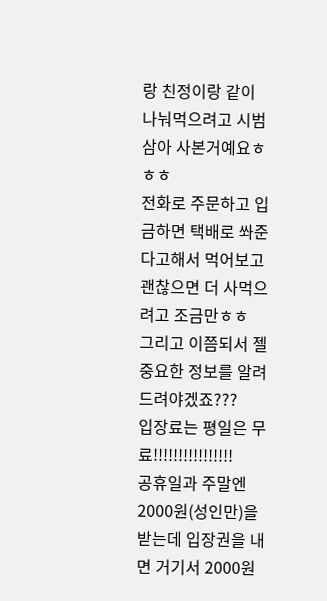랑 친정이랑 같이 나눠먹으려고 시범삼아 사본거예요ㅎㅎㅎ
전화로 주문하고 입금하면 택배로 쏴준다고해서 먹어보고 괜찮으면 더 사먹으려고 조금만ㅎㅎ
그리고 이쯤되서 젤 중요한 정보를 알려드려야겠죠???
입장료는 평일은 무료!!!!!!!!!!!!!!!!
공휴일과 주말엔 2000원(성인만)을 받는데 입장권을 내면 거기서 2000원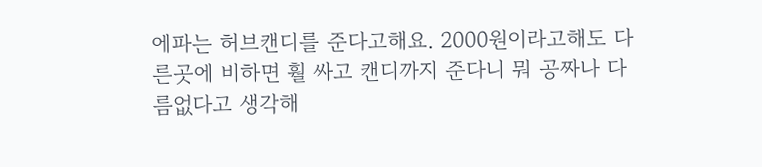에파는 허브캔디를 준다고해요. 2000원이라고해도 다른곳에 비하면 훨 싸고 캔디까지 준다니 뭐 공짜나 다름없다고 생각해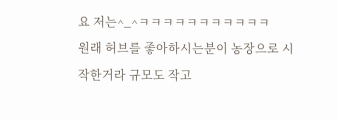요 저는^_^ㅋㅋㅋㅋㅋㅋㅋㅋㅋㅋㅋ
원래 허브를 좋아하시는분이 농장으로 시작한거라 규모도 작고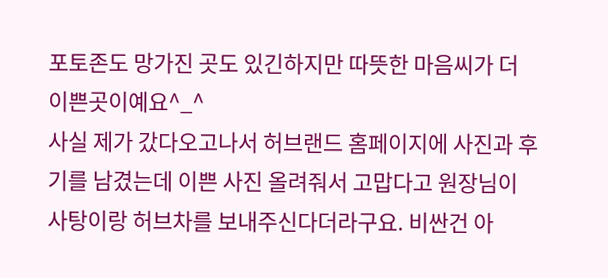포토존도 망가진 곳도 있긴하지만 따뜻한 마음씨가 더 이쁜곳이예요^_^
사실 제가 갔다오고나서 허브랜드 홈페이지에 사진과 후기를 남겼는데 이쁜 사진 올려줘서 고맙다고 원장님이 사탕이랑 허브차를 보내주신다더라구요. 비싼건 아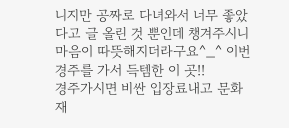니지만 공짜로 다녀와서 너무 좋았다고 글 올린 것 뿐인데 챙겨주시니 마음이 따뜻해지더라구요^_^ 이번 경주를 가서 득템한 이 곳!!
경주가시면 비싼 입장료내고 문화재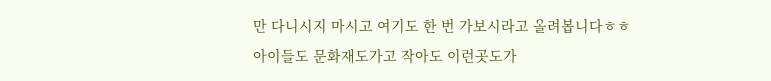만 다니시지 마시고 여기도 한 번 가보시라고 올려봅니다ㅎㅎ
아이들도 문화재도가고 작아도 이런곳도가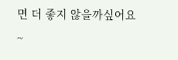면 더 좋지 않을까싶어요~